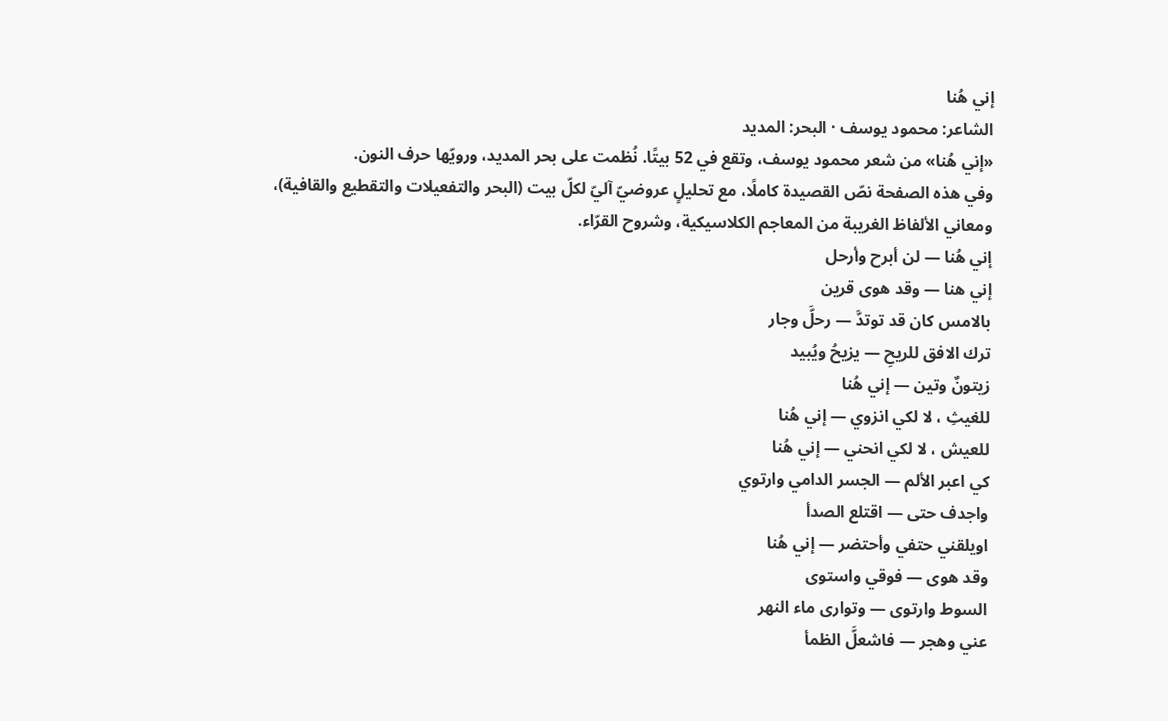إني هُنا
الشاعر: محمود يوسف · البحر: المديد
«إني هُنا» من شعر محمود يوسف، وتقع في 52 بيتًا. نُظمت على بحر المديد، ورويّها حرف النون.
وفي هذه الصفحة نصّ القصيدة كاملًا، مع تحليلٍ عروضيّ آليّ لكلّ بيت (البحر والتفعيلات والتقطيع والقافية)، ومعاني الألفاظ الغريبة من المعاجم الكلاسيكية، وشروح القرّاء.
إني هُنا — لن أبرح وأرحل
إني هنا — وقد هوى قرين
بالامس كان قد توتدَّ — رحلَّ وجار
ترك الافق للريحِ — يزيحُ ويُبيد
زيتونٌ وتين — إني هُنا
للغيثِ ، لا لكي انزوي — إني هُنا
للعيش ، لا لكي انحني — إني هُنا
كي اعبر الألم — الجسر الدامي وارتوي
واجدف حتى — اقتلع الصدأ
اويلقني حتفي وأحتضر — إني هُنا
وقد هوى — فوقي واستوى
السوط وارتوى — وتوارى ماء النهر
عني وهجر — فاشعلَّ الظمأ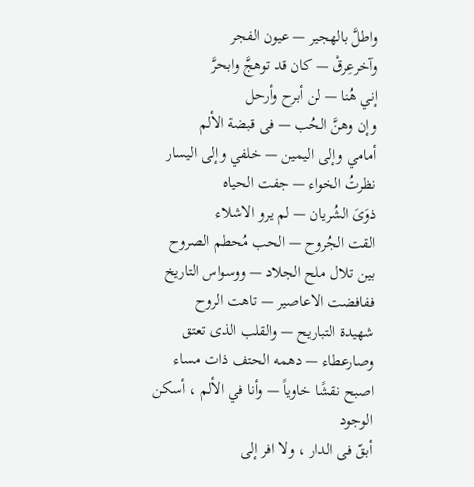واطلَّ بالهجير — عيون الفجر
وآخرعِرقْ — كان قد توهجَّ وابحرَّ
إني هُنا — لن أبرح وأرحل
وإن وهنَّ الحُب — فى قبضة الألم
أمامي وإلى اليمين — خلفي وإلى اليسار
نظرتُ الخواء — جفت الحياه
ذوَىَ الشُريان — لم يرو الاشلاء
القت الجُروح — الحب مُحطم الصروح
بين تلال ملح الجلاد — ووسواس التاريخ
ففافضت الاعاصير — تاهت الروح
شهيدة التباريح — والقلب الذى تعتق
وصارعطاء — دهمه الحتف ذات مساء
اصبح نقشًا خاوياً — وأنا في الألم ، أسكن الوجود
أبقّ فى الدار ، ولا افر إلى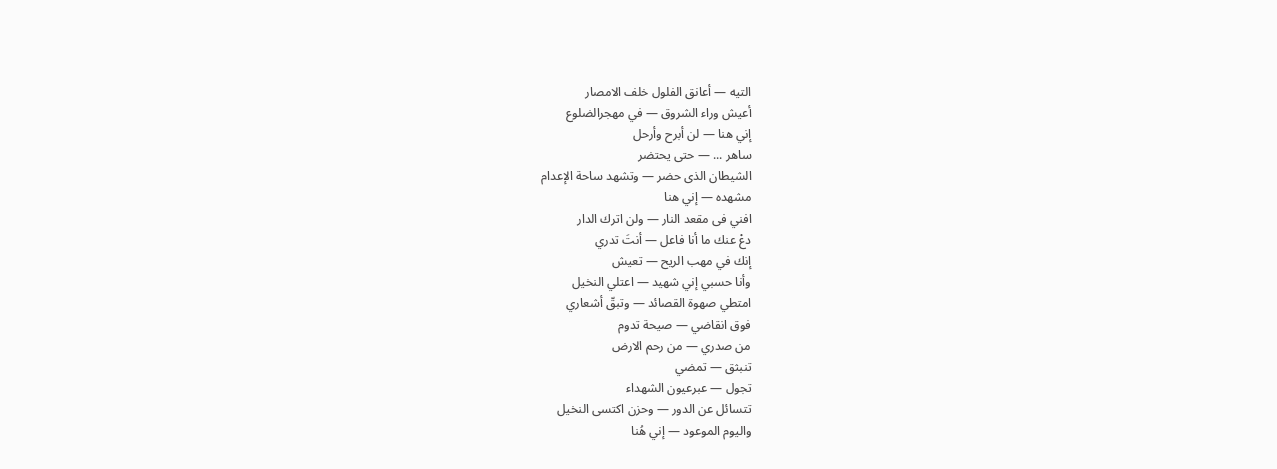التيه — أعانق الفلول خلف الامصار
أعيش وراء الشروق — في مهجرالضلوع
إني هنا — لن أبرح وأرحل
ساهر ... — حتى يحتضر
الشيطان الذى حضر — وتشهد ساحة الإعدام
مشهده — إني هنا
افني فى مقعد النار — ولن اترك الدار
دعْ عنك ما أنا فاعل — أنتَ تدري
إنك في مهب الريح — تعيش
وأنا حسبي إني شهيد — اعتلي النخيل
امتطي صهوة القصائد — وتبقّ أشعاري
فوق انقاضي — صيحة تدوم
من صدري — من رحم الارض
تنبثق — تمضي
تجول — عبرعيون الشهداء
تتسائل عن الدور — وحزن اكتسى النخيل
واليوم الموعود — إني هُنا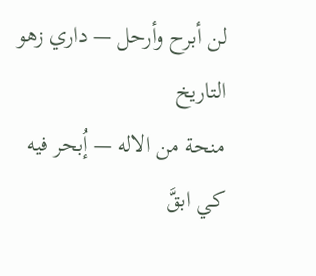لن أبرح وأرحل — داري زهو التاريخ
منحة من الاله — إُبحر فيه
كي ابقَّ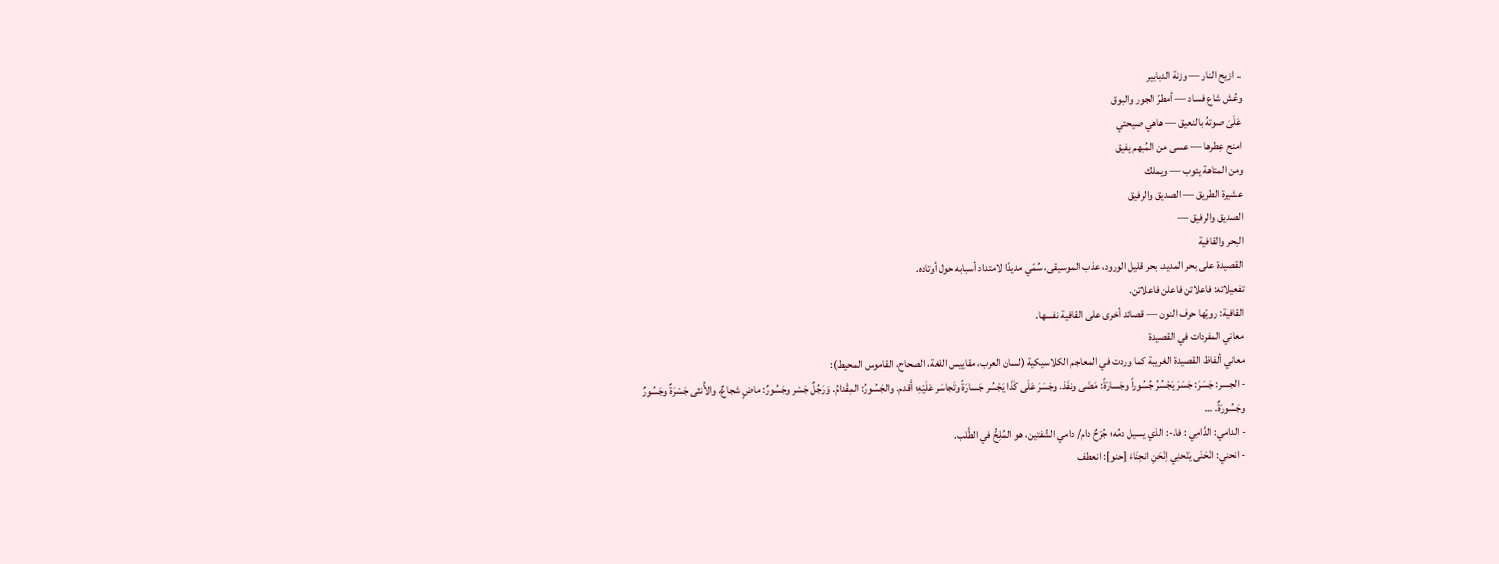.. ازيح النار — وزنة الدبابير
وعُش شاع فساد — أمطرّ الجور والبوق
عَلَىَ صوتهُ بالنعيق — هاهي صيحتي
امنح عِطرها — عسى من المُبهم يفيق
ومن المتاهة يئوب — ويملك
عشيرة الطريق — الصديق والرفيق
الصديق والرفيق —
البحر والقافية
القصيدة على بحر المديد. بحر قليل الورود، عذب الموسيقى، سُمّي مديدًا لامتداد أسبابه حول أوتاده.
تفعيلاته: فاعلاتن فاعلن فاعلاتن.
القافية: رويّها حرف النون — قصائد أخرى على القافية نفسها.
معاني المفردات في القصيدة
معاني ألفاظ القصيدة الغريبة كما وردت في المعاجم الكلاسيكية (لسان العرب، مقاييس اللغة، الصحاح، القاموس المحيط):
- الجسر: جَسَرَ: جَسَرَ يَجْسُرُ جُسُوراً وجَسارَةً: مَضَى ونفَذ. وجَسَرَ عَلَى كَذَا يَجْسُر جَسارَةً وتَجاسَر عَلَيْهِ؛ أَقدم. والجَسُورُ: المِقْدامُ. وَرَجُلٌ جَسْر وجَسُورٌ: ماضٍ شجاعٌ، والأُنثى جَسْرَةٌ وجَسُورٌ وجَسُورَةٌ. …
- الدامي: الدَّامِي : فا.-: الذي يسيل دمُه؛ جُرْحٌ دام/ دامي الشّفتين، هو المُلِحُّ في الطَّلب.
- انحني: انْحَنَى يَنْحنِي اِنْحَنِ انحِنَاءَ [حنو]: انعطف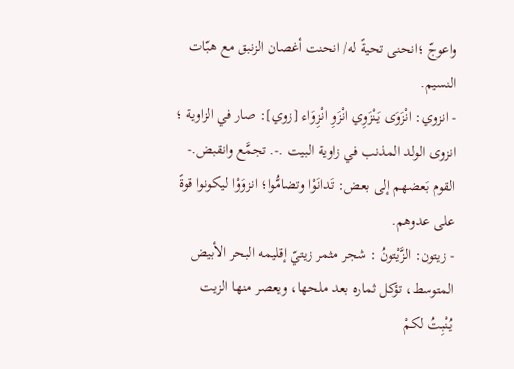واعوجّ ؛انحنى تحيةً له/ انحنت أغصان الزنبق مع هبّات النسيم.
- انزوي: انْزَوَى يَنْزَوِي انْزَوِ انْزِوَاء [زوي]: صار في الزاوية ؛ انزوى الولد المذنب في زاوية البيت .-. تجمَّع وانقبض.- القوم بَعضهم إلى بعض: تَدانَوْا وتضامُّوا؛ انزوَوْا ليكونوا قوةً على عدوهم.
- زيتون: الزَّيْتونُ : شجر مثمر زيتيّ إقليمه البحر الأبيض المتوسط، تؤكل ثماره بعد ملحها، ويعصر منها الزيت يُنْبِتُ لكمْ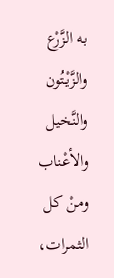به الزَّرْع والزَّيْتُون والنَّخيل والأعْناب ومنْ كل الثمرات،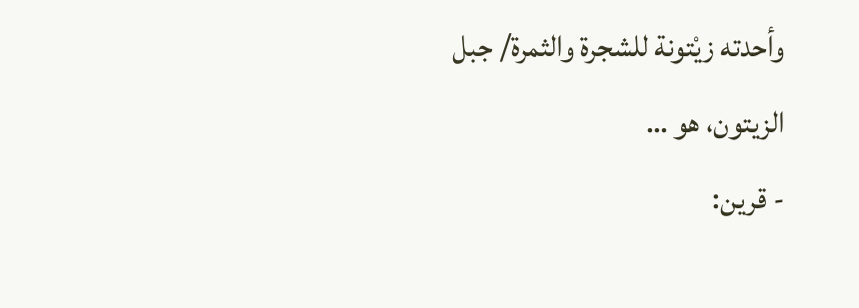وأحدته زيْتونة للشجرة والثمرة/ جبل الزيتون، هو …
- قرين: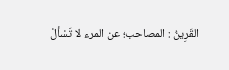القَرِينُ : المصاحب؛ عن المرء لا تَسْألْ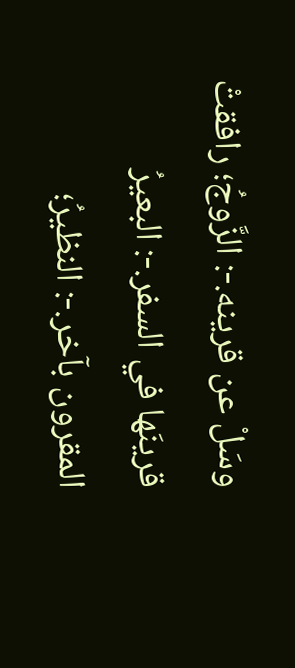وسَلْ عن قرينه.-: الزَّوجُ؛ رافقتْ قرينَها في السفر.-: البعيرُ المقرون بآخر.-: النظيرُ؛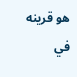هو قرينه في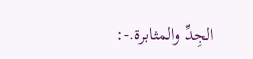الجِدِّ والمثابرة.-: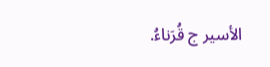الأسير ج قُرَناءُ.